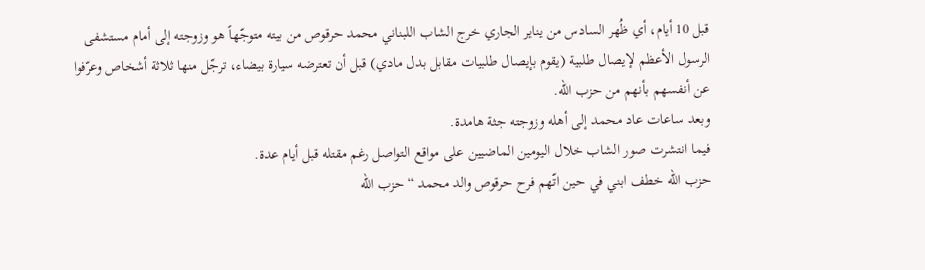قبل 10 أيام، أي ظُهر السادس من يناير الجاري خرج الشاب اللبناني محمد حرقوص من بيته متوجّهاً هو وزوجته إلى أمام مستشفى الرسول الأعظم لإيصال طلبية (يقوم بإيصال طلبيات مقابل بدل مادي) قبل أن تعترضه سيارة بيضاء، ترجّل منها ثلاثة أشخاص وعرّفوا عن أنفسهم بأنهم من حزب الله.
وبعد ساعات عاد محمد إلى أهله وزوجته جثة هامدة.
فيما انتشرت صور الشاب خلال اليومين الماضيين على مواقع التواصل رغم مقتله قبل أيام عدة.
حزب الله خطف ابني في حين اتّهم فرح حرقوص والد محمد “حزب الله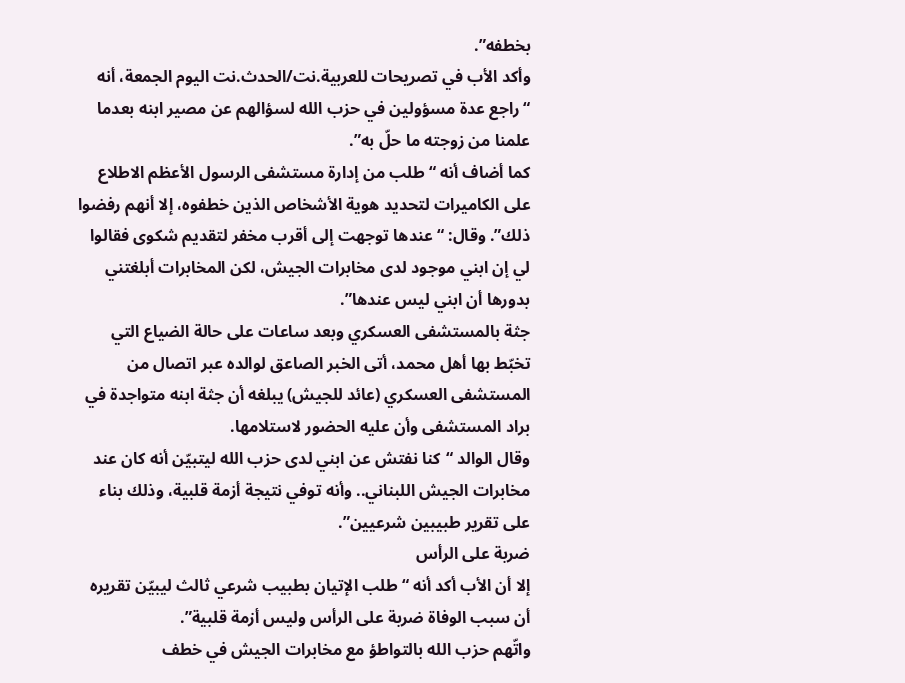بخطفه”.
وأكد الأب في تصريحات للعربية.نت/الحدث.نت اليوم الجمعة، أنه “راجع عدة مسؤولين في حزب الله لسؤالهم عن مصير ابنه بعدما علمنا من زوجته ما حلّ به”.
كما أضاف أنه “طلب من إدارة مستشفى الرسول الأعظم الاطلاع على الكاميرات لتحديد هوية الأشخاص الذين خطفوه، إلا أنهم رفضوا ذلك”. وقال: “عندها توجهت إلى أقرب مخفر لتقديم شكوى فقالوا لي إن ابني موجود لدى مخابرات الجيش، لكن المخابرات أبلغتني بدورها أن ابني ليس عندها”.
جثة بالمستشفى العسكري وبعد ساعات على حالة الضياع التي تخبّط بها أهل محمد، أتى الخبر الصاعق لوالده عبر اتصال من المستشفى العسكري (عائد للجيش) يبلغه أن جثة ابنه متواجدة في براد المستشفى وأن عليه الحضور لاستلامها.
وقال الوالد “كنا نفتش عن ابني لدى حزب الله ليتبيّن أنه كان عند مخابرات الجيش اللبناني.. وأنه توفي نتيجة أزمة قلبية، وذلك بناء على تقرير طبيبين شرعيين”.
ضربة على الرأس
إلا أن الأب أكد أنه “طلب الإتيان بطبيب شرعي ثالث ليبيّن تقريره أن سبب الوفاة ضربة على الرأس وليس أزمة قلبية”.
واتّهم حزب الله بالتواطؤ مع مخابرات الجيش في خطف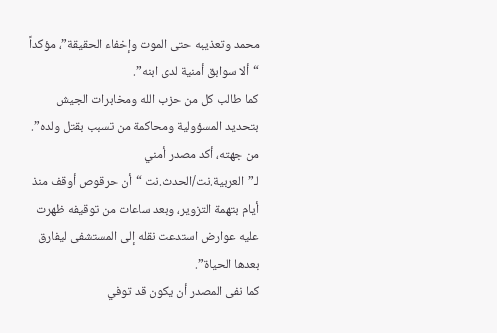محمد وتعذيبه حتى الموت وإخفاء الحقيقة”، مؤكداً “ألا سوابق أمنية لدى ابنه”.
كما طالب كل من حزب الله ومخابرات الجيش بتحديد المسؤولية ومحاكمة من تسبب بقتل ولده”.
من جهته، أكد مصدر أمني لـ”العربية.نت/الحدث.نت “أن حرقوص أوقف منذ أيام بتهمة التزوير، وبعد ساعات من توقيفه ظهرت عليه عوارض استدعت نقله إلى المستشفى ليفارق بعدها الحياة”.
كما نفى المصدر أن يكون قد توفي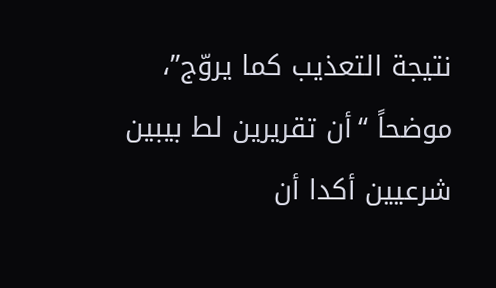نتيجة التعذيب كما يروّج”، موضحاً “أن تقريرين لط بيبين شرعيين أكدا أن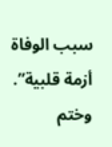سبب الوفاة أزمة قلبية”.
وختم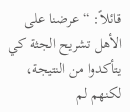قائلاً: “عرضنا على الأهل تشريح الجثة كي يتأكدوا من النتيجة، لكنهم لم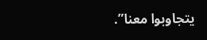يتجاوبوا معنا”.